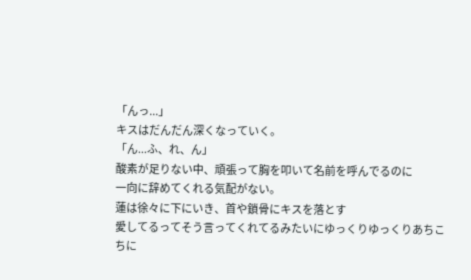「んっ...」
キスはだんだん深くなっていく。
「ん...ふ、れ、ん」
酸素が足りない中、頑張って胸を叩いて名前を呼んでるのに
一向に辞めてくれる気配がない。
蓮は徐々に下にいき、首や鎖骨にキスを落とす
愛してるってそう言ってくれてるみたいにゆっくりゆっくりあちこちに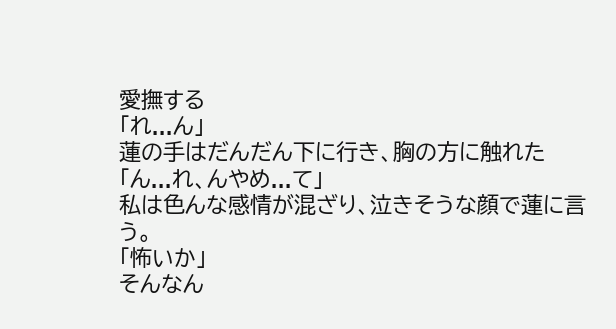愛撫する
「れ...ん」
蓮の手はだんだん下に行き、胸の方に触れた
「ん...れ、んやめ...て」
私は色んな感情が混ざり、泣きそうな顔で蓮に言う。
「怖いか」
そんなん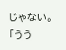じゃない。
「うう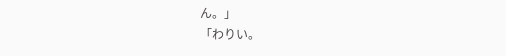ん。」
「わりい。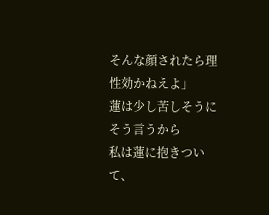そんな顔されたら理性効かねえよ」
蓮は少し苦しそうにそう言うから
私は蓮に抱きついて、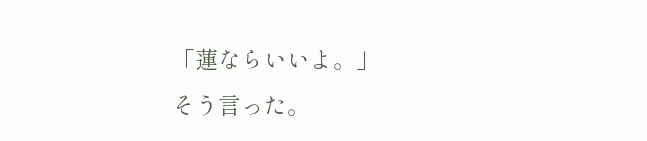「蓮ならいいよ。」
そう言った。